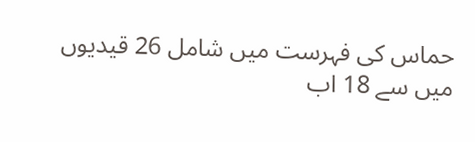حماس کی فہرست میں شامل 26 قیدیوں میں سے 18 اب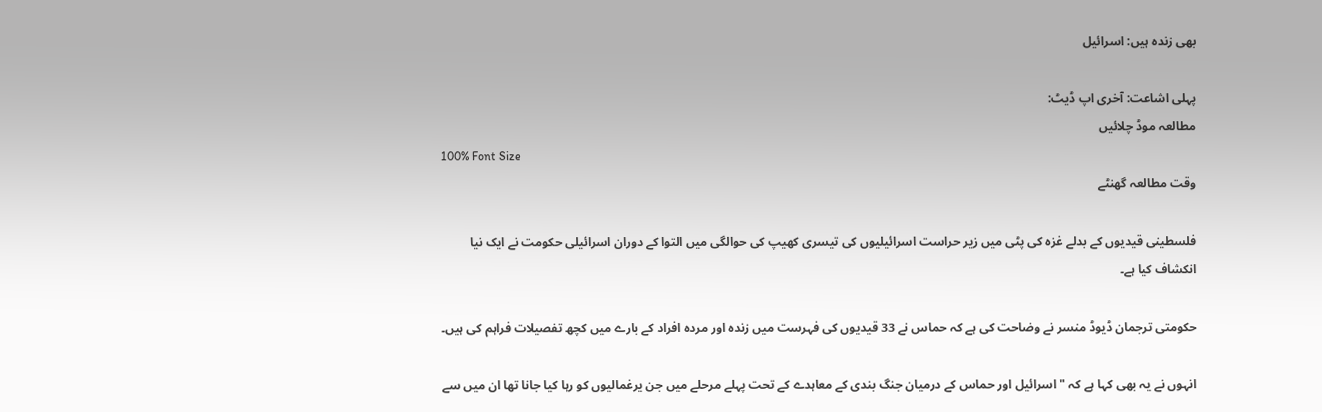بھی زندہ ہیں: اسرائیل

پہلی اشاعت: آخری اپ ڈیٹ:
مطالعہ موڈ چلائیں
100% Font Size
وقت مطالعہ گھنٹے

فلسطینی قیدیوں کے بدلے غزہ کی پٹی میں زیر حراست اسرائیلیوں کی تیسری کھیپ کی حوالگی میں التوا کے دوران اسرائیلی حکومت نے ایک نیا انکشاف کیا ہے۔

حکومتی ترجمان ڈیوڈ منسر نے وضاحت کی ہے کہ حماس نے 33 قیدیوں کی فہرست میں زندہ اور مردہ افراد کے بارے میں کچھ تفصیلات فراہم کی ہیں۔

انہوں نے یہ بھی کہا ہے کہ "اسرائیل اور حماس کے درمیان جنگ بندی کے معاہدے کے تحت پہلے مرحلے میں جن یرغمالیوں کو رہا کیا جانا تھا ان میں سے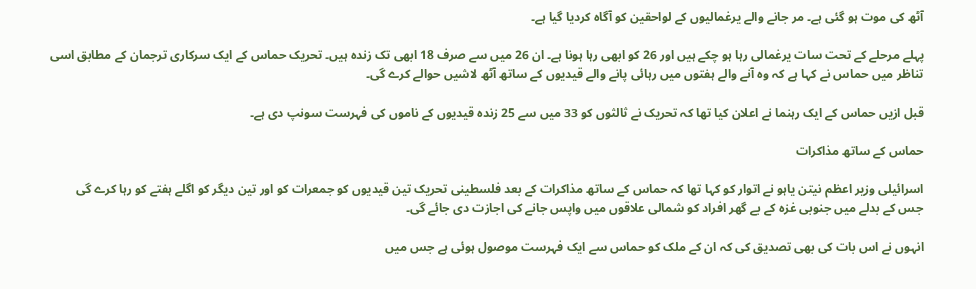آٹھ کی موت ہو گئی ہے۔ مر جانے والے یرغمالیوں کے لواحقین کو آگاہ کردیا گیا ہے۔

پہلے مرحلے کے تحت سات یرغمالی رہا ہو چکے ہیں اور 26 کو ابھی رہا ہونا ہے۔ ان 26 میں سے صرف 18 ابھی تک زندہ ہیں۔ تحریک حماس کے ایک سرکاری ترجمان کے مطابق اسی تناظر میں حماس نے کہا ہے کہ وہ آنے والے ہفتوں میں رہائی پانے والے قیدیوں کے ساتھ آٹھ لاشیں حوالے کرے گی۔

قبل ازیں حماس کے ایک رہنما نے اعلان کیا تھا کہ تحریک نے ثالثوں کو 33 میں سے 25 زندہ قیدیوں کے ناموں کی فہرست سونپ دی ہے۔

حماس کے ساتھ مذاکرات

اسرائیلی وزیر اعظم نیتن یاہو نے اتوار کو کہا تھا کہ حماس کے ساتھ مذاکرات کے بعد فلسطینی تحریک تین قیدیوں کو جمعرات کو اور تین دیگر کو اگلے ہفتے کو رہا کرے گی جس کے بدلے میں جنوبی غزہ کے بے گھر افراد کو شمالی علاقوں میں واپس جانے کی اجازت دی جائے گی۔

انہوں نے اس بات کی بھی تصدیق کی کہ ان کے ملک کو حماس سے ایک فہرست موصول ہوئی ہے جس میں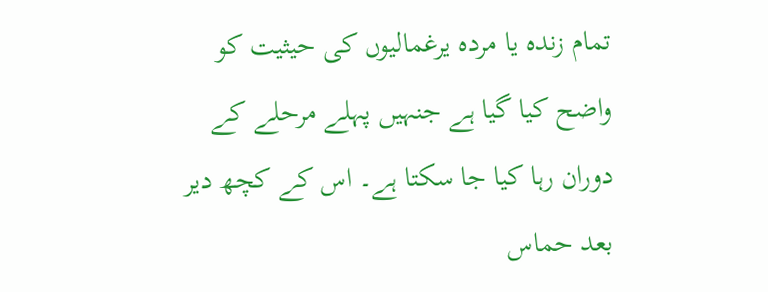تمام زندہ یا مردہ یرغمالیوں کی حیثیت کو واضح کیا گیا ہے جنہیں پہلے مرحلے کے دوران رہا کیا جا سکتا ہے۔ اس کے کچھ دیر بعد حماس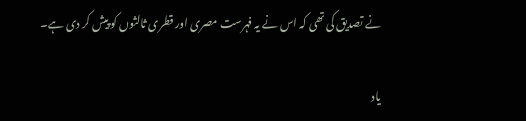نے تصدیق کی تھی کہ اس نے یہ فہرست مصری اور قطری ثالثوں کو پیش کر دی ہے۔

یاد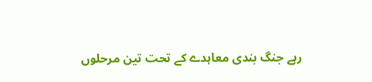رہے جنگ بندی معاہدے کے تحت تین مرحلوں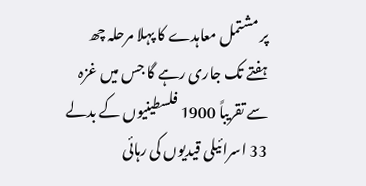پر مشتمل معاہدے کا پہلا مرحلہ چھ ہفتے تک جاری رہے گا جس میں غزہ سے تقریباً 1900 فلسطینیوں کے بدلے 33 اسرائیلی قیدیوں کی رہائی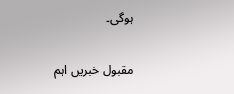ہوگی۔

مقبول خبریں اہم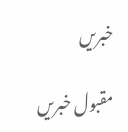خبریں

مقبول خبریں